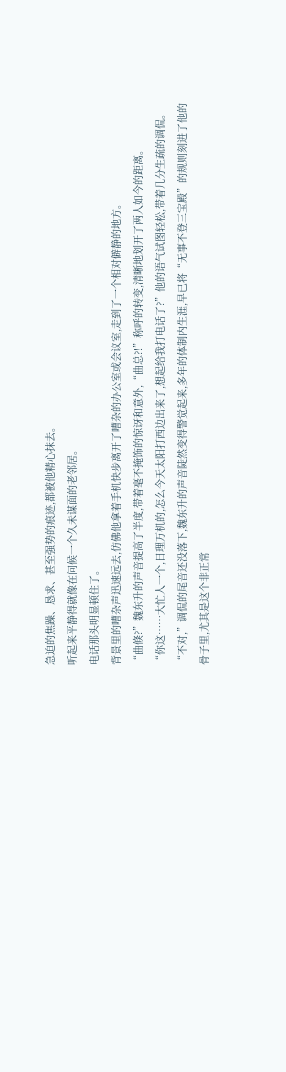急迫的焦躁、恳求、甚至强势的痕迹,都被他精心抹去。
听起来平静得就像在问候一个久未谋面的老邻居。
电话那头明显顿住了。
背景里的嘈杂声迅速远去,仿佛他拿着手机快步离开了嘈杂的办公室或会议室,走到了一个相对僻静的地方。
“曲倏?”魏东升的声音提高了半度,带着毫不掩饰的惊讶和意外,“曲总?!”称呼的转变,清晰地划开了两人如今的距离。
“你这……大忙人一个,日理万机的,怎么今天太阳打西边出来了,想起给我打电话了?”他的语气试图轻松,带着几分生疏的调侃。
“不对,”调侃的尾音还没落下,魏东升的声音陡然变得警觉起来,多年的体制内生涯,早已将“无事不登三宝殿”的规则刻进了他的骨子里,尤其是这个非正常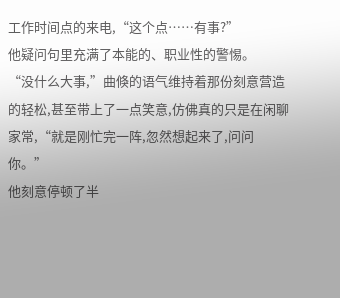工作时间点的来电,“这个点……有事?”
他疑问句里充满了本能的、职业性的警惕。
“没什么大事,”曲倏的语气维持着那份刻意营造的轻松,甚至带上了一点笑意,仿佛真的只是在闲聊家常,“就是刚忙完一阵,忽然想起来了,问问你。”
他刻意停顿了半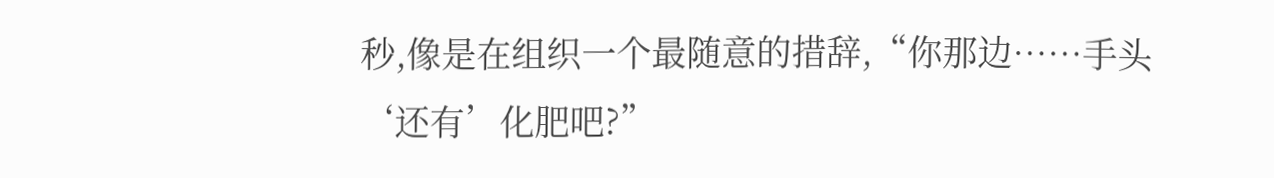秒,像是在组织一个最随意的措辞,“你那边……手头‘还有’化肥吧?”